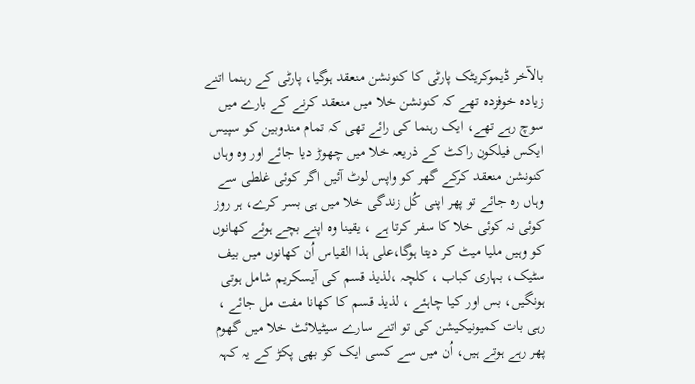بالآخر ڈیموکریٹک پارٹی کا کنونشن منعقد ہوگیا، پارٹی کے رہنما اتنے زیادہ خوفزدہ تھے کہ کنونشن خلا میں منعقد کرنے کے بارے میں سوچ رہے تھے، ایک رہنما کی رائے تھی کہ تمام مندوبین کو سپیس ایکس فیلکون راکٹ کے ذریعہ خلا میں چھوڑ دیا جائے اور وہ وہاں کنونشن منعقد کرکے گھر کو واپس لوٹ آئیں اگر کوئی غلطی سے وہاں رہ جائے تو پھر اپنی کُل زندگی خلا میں ہی بسر کرے، ہر روز کوئی نہ کوئی خلا کا سفر کرتا ہے ، یقینا وہ اپنے بچے ہوئے کھانوں کو وہیں ملیا میٹ کر دیتا ہوگا،علی ہذا القیاس اُن کھانوں میں بیف سٹیک، بہاری کباب ، کلچہ ،لذیذ قسم کی آیسکریم شامل ہوتی ہونگیں، بس اور کیا چاہئے ، لذیذ قسم کا کھانا مفت مل جائے ، رہی بات کمیونیکیشن کی تو اتنے سارے سیٹیلائٹ خلا میں گھوم پھر رہے ہوتے ہیں، اُن میں سے کسی ایک کو بھی پکڑ کے یہ کہہ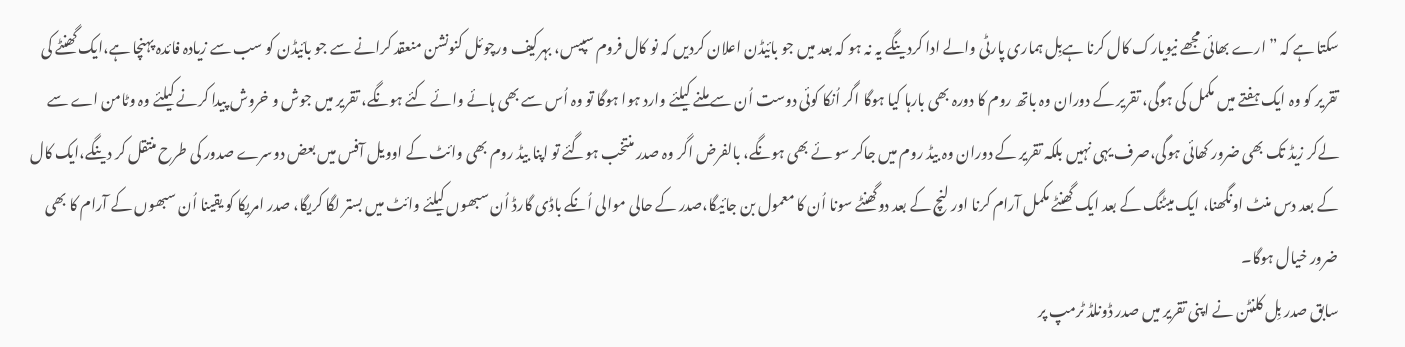سکتا ہے کہ ” ارے بھائی مجھے نیویارک کال کرنا ہےبِل ہماری پارٹی والے ادا کردینگے یہ نہ ہو کہ بعد میں جو بائیڈن اعلان کردیں کہ نو کال فروم سپیس، بہرکیف ورچوئل کنونشن منعقد کرانے سے جو بائیڈن کو سب سے زیادہ فائدہ پہنچا ہے،ایک گھنٹے کی تقریر کو وہ ایک ہفتے میں مکمل کی ہوگی، تقریر کے دوران وہ باتھ روم کا دورہ بھی بارہا کیا ہوگا اگر اُنکا کوئی دوست اُن سے ملنے کیلئے وارد ہوا ہوگا تو وہ اُس سے بھی ہائے وائے کئے ہونگے، تقریر میں جوش و خروش پیدا کرنے کیلئے وہ وٹامن اے سے لےکر زیڈ تک بھی ضرور کھائی ہوگی،صرف یہی نہیں بلکہ تقریر کے دوران وہ بیڈ روم میں جاکر سو ئے بھی ہونگے، بالفرض اگر وہ صدر منتخب ہوگئے تو اپنا بیڈ روم بھی وائٹ کے اوویل آفس میں بعض دوسرے صدور کی طرح منتقل کر دینگے،ایک کال کے بعد دس منٹ اونگھنا، ایک میٹنگ کے بعد ایک گھنٹے مکمل آرام کرنا اور لنچ کے بعد دوگھنٹے سونا اُن کا معمول بن جائیگا،صدر کے حالی موالی اُنکے باڈی گارڈ اُن سبھوں کیلئے وائٹ میں بستر لگا کریگا، صدر امریکا کو یقینا اُن سبھوں کے آرام کا بھی ضرور خیال ہوگا۔
سابق صدر بِل کلنٹن نے اپنی تقریر میں صدر ڈونلڈ ٹرمپ پر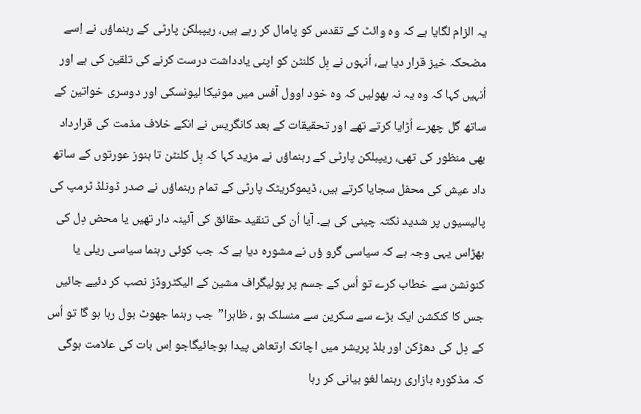یہ الزام لگایا ہے کہ وہ وائٹ کے تقدس کو پامال کر رہے ہیں، ریپبلکن پارٹی کے رہنماؤں نے اِسے مضحکہ خیز قرار دیا ہے، اُنہوں نے بِل کلنٹن کو اپنی یادداشت درست کرنے کی تلقین کی ہے اور اُنہیں کہا کہ وہ یہ نہ بھولیں کہ وہ خود اوول آفس میں مونیکا لیونسکی اور دوسری خواتین کے ساتھ گل چھرے اُڑایا کرتے تھے اور تحقیقات کے بعد کانگریس نے انکے خلاف مذمت کی قرارداد بھی منظور کی تھی، ریپبلکن پارٹی کے رہنماؤں نے مزید کہا کہ بِل کلنٹن تا ہنوز عورتوں کے ساتھ داد عیش کی محفل سجایا کرتے ہیں، ڈیموکریٹک پارٹی کے تمام رہنماؤں نے صدر ڈونلڈ ٹرمپ کی پالیسیوں پر شدید نکتہ چینی کی ہے۔ آیا اُن کی تنقید حقائق کی آئینہ دار تھیں یا محض دِل کی بھڑاس یہی وجہ ہے کہ سیاسی گرو ؤں نے مشورہ دیا ہے کہ جب کوئی رہنما سیاسی ریلی یا کنونشن سے خطاب کرے تو اُس کے جسم پر پولیگراف مشین کے الیکٹروڈز نصب کر دئیے جائیں جس کا کنکشن ایک بڑے سے سکرین سے منسلک ہو ، ظاہرا”جب رہنما جھوٹ بول رہا ہو گا تو اُس کے دِل کی دھڑکن اور بلڈ پریشر میں اچانک ارتعاش پیدا ہوجائیگاجو اِس بات کی علامت ہوگی کہ مذکورہ بازاری رہنما لغو بیانی کر رہا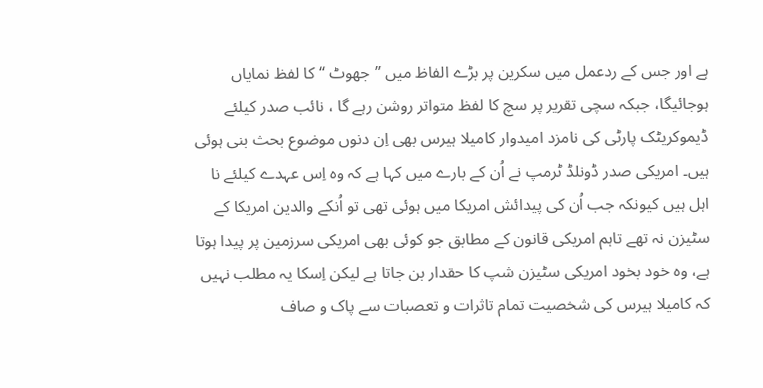ہے اور جس کے ردعمل میں سکرین پر بڑے الفاظ میں ”جھوٹ “ کا لفظ نمایاں ہوجائیگا، جبکہ سچی تقریر پر سچ کا لفظ متواتر روشن رہے گا ، نائب صدر کیلئے ڈیموکریٹک پارٹی کی نامزد امیدوار کامیلا ہیرس بھی اِن دنوں موضوع بحث بنی ہوئی ہیں۔ امریکی صدر ڈونلڈ ٹرمپ نے اُن کے بارے میں کہا ہے کہ وہ اِس عہدے کیلئے نا اہل ہیں کیونکہ جب اُن کی پیدائش امریکا میں ہوئی تھی تو اُنکے والدین امریکا کے سٹیزن نہ تھے تاہم امریکی قانون کے مطابق جو کوئی بھی امریکی سرزمین پر پیدا ہوتا ہے، وہ خود بخود امریکی سٹیزن شپ کا حقدار بن جاتا ہے لیکن اِسکا یہ مطلب نہیں کہ کامیلا ہیرس کی شخصیت تمام تاثرات و تعصبات سے پاک و صاف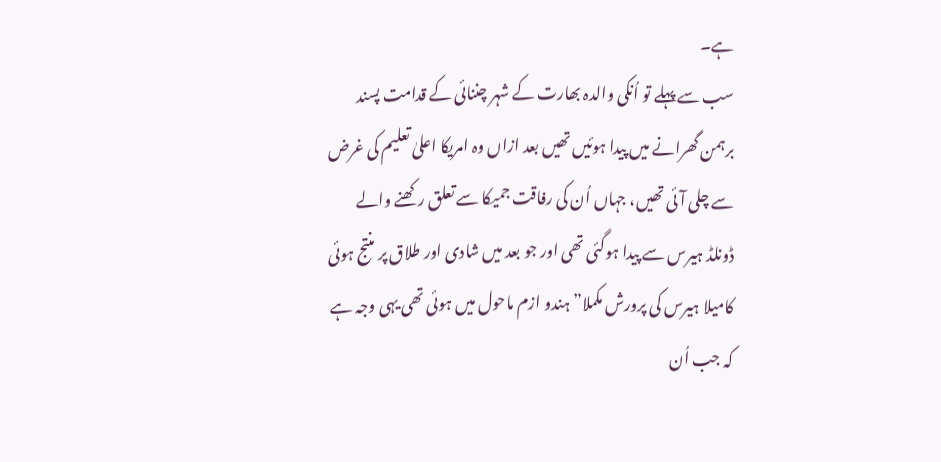ہے۔
سب سے پہلے تو اُنکی والدہ بھارت کے شہر چننائی کے قدامت پسند برہمن گھرانے میں پیدا ہوئیں تھیں بعد ازاں وہ امریکا اعلیٰ تعلیم کی غرض سے چلی آئی تھیں، جہاں اُن کی رفاقت جمیکا سے تعلق رکھنے والے ڈونلڈ ہیرس سے پیدا ہوگئی تھی اور جو بعد میں شادی اور طلاق پر منتج ہوئی کامیلا ہیرس کی پرورش مکملا”ہندو ازم ماحول میں ہوئی تھی یہی وجہ ہے کہ جب اُن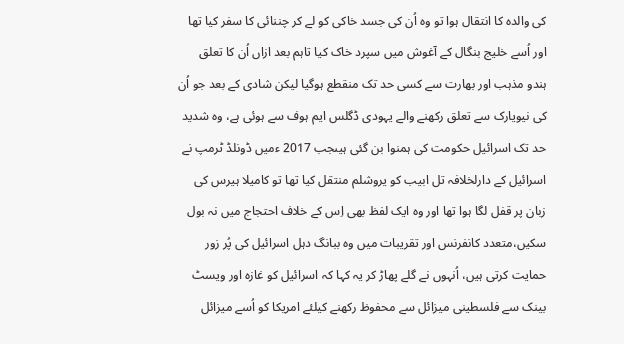کی والدہ کا انتقال ہوا تو وہ اُن کی جسد خاکی کو لے کر چننائی کا سفر کیا تھا اور اُسے خلیج بنگال کے آغوش میں سپرد خاک کیا تاہم بعد ازاں اُن کا تعلق ہندو مذہب اور بھارت سے کسی حد تک منقطع ہوگیا لیکن شادی کے بعد جو اُن کی نیویارک سے تعلق رکھنے والے یہودی ڈگلس ایم ہوف سے ہوئی ہے، وہ شدید حد تک اسرائیل حکومت کی ہمنوا بن گئی ہیںجب 2017 ءمیں ڈونلڈ ٹرمپ نے اسرائیل کے دارلخلافہ تل ابیب کو یروشلم منتقل کیا تھا تو کامیلا ہیرس کی زبان پر قفل لگا ہوا تھا اور وہ ایک لفظ بھی اِس کے خلاف احتجاج میں نہ بول سکیں،متعدد کانفرنس اور تقریبات میں وہ ببانگ دہل اسرائیل کی پُر زور حمایت کرتی ہیں، اُنہوں نے گلے پھاڑ کر یہ کہا کہ اسرائیل کو غازہ اور ویسٹ بینک سے فلسطینی میزائل سے محفوظ رکھنے کیلئے امریکا کو اُسے میزائل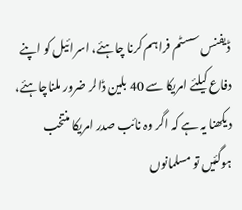ڈیفنس سسٹم فراہم کرنا چاہئے، اسرائیل کو اپنے دفاع کیلئے امریکا سے 40 بلین ڈالر ضرور ملناچاہئے، دیکھنا یہ ہے کہ اگر وہ نائب صدر امریکا منتخب ہوگئیں تو مسلمانوں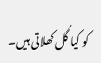کو کیا گُل کھلاتی ہیں۔